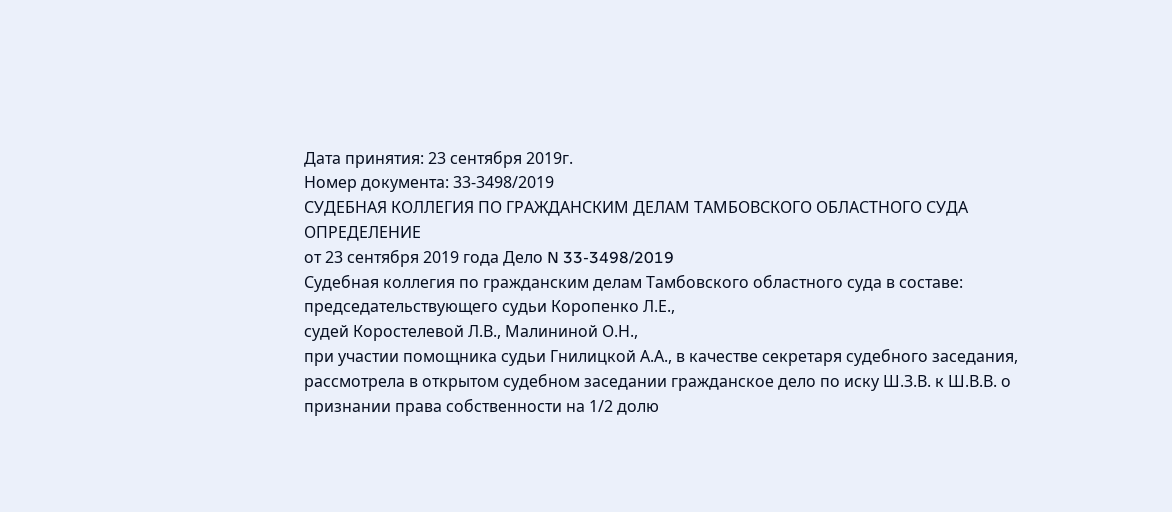Дата принятия: 23 сентября 2019г.
Номер документа: 33-3498/2019
СУДЕБНАЯ КОЛЛЕГИЯ ПО ГРАЖДАНСКИМ ДЕЛАМ ТАМБОВСКОГО ОБЛАСТНОГО СУДА
ОПРЕДЕЛЕНИЕ
от 23 сентября 2019 года Дело N 33-3498/2019
Судебная коллегия по гражданским делам Тамбовского областного суда в составе:
председательствующего судьи Коропенко Л.Е.,
судей Коростелевой Л.В., Малининой О.Н.,
при участии помощника судьи Гнилицкой А.А., в качестве секретаря судебного заседания,
рассмотрела в открытом судебном заседании гражданское дело по иску Ш.З.В. к Ш.В.В. о признании права собственности на 1/2 долю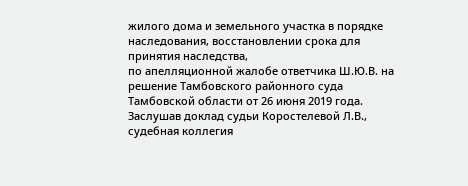жилого дома и земельного участка в порядке наследования, восстановлении срока для принятия наследства,
по апелляционной жалобе ответчика Ш.Ю.В. на решение Тамбовского районного суда Тамбовской области от 26 июня 2019 года.
Заслушав доклад судьи Коростелевой Л.В., судебная коллегия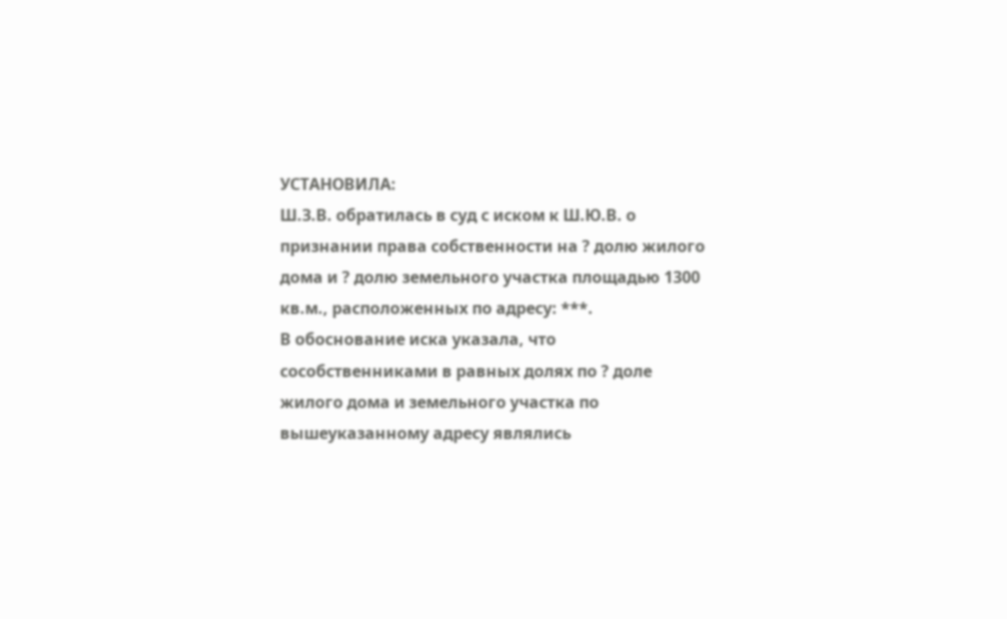УСТАНОВИЛА:
Ш.З.В. обратилась в суд с иском к Ш.Ю.В. о признании права собственности на ? долю жилого дома и ? долю земельного участка площадью 1300 кв.м., расположенных по адресу: ***.
В обоснование иска указала, что сособственниками в равных долях по ? доле жилого дома и земельного участка по вышеуказанному адресу являлись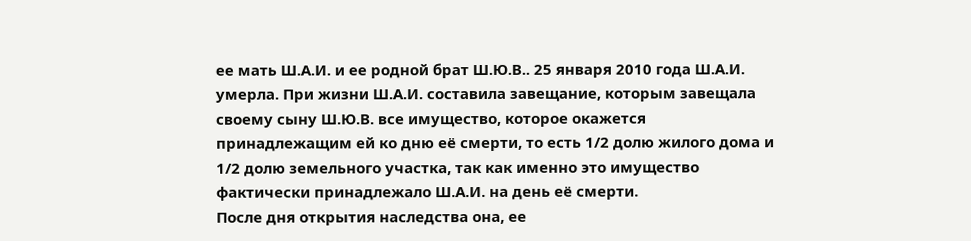ее мать Ш.А.И. и ее родной брат Ш.Ю.В.. 25 января 2010 года Ш.А.И. умерла. При жизни Ш.А.И. составила завещание, которым завещала своему сыну Ш.Ю.В. все имущество, которое окажется принадлежащим ей ко дню её смерти, то есть 1/2 долю жилого дома и 1/2 долю земельного участка, так как именно это имущество фактически принадлежало Ш.А.И. на день её смерти.
После дня открытия наследства она, ее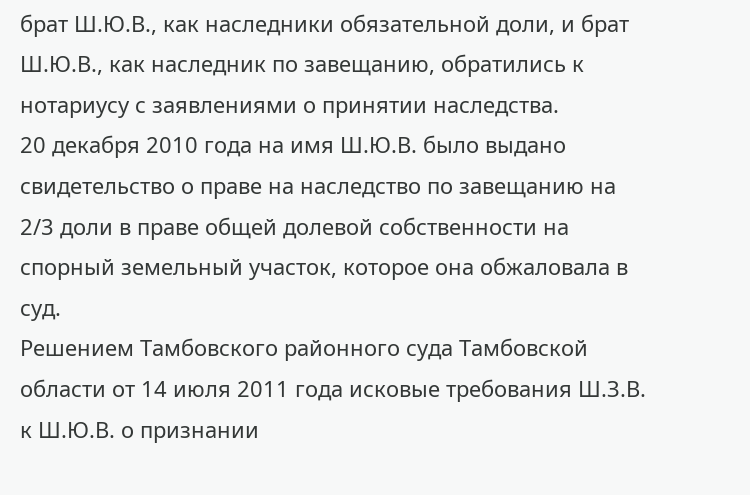брат Ш.Ю.В., как наследники обязательной доли, и брат Ш.Ю.В., как наследник по завещанию, обратились к нотариусу с заявлениями о принятии наследства.
20 декабря 2010 года на имя Ш.Ю.В. было выдано свидетельство о праве на наследство по завещанию на 2/3 доли в праве общей долевой собственности на спорный земельный участок, которое она обжаловала в суд.
Решением Тамбовского районного суда Тамбовской области от 14 июля 2011 года исковые требования Ш.З.В. к Ш.Ю.В. о признании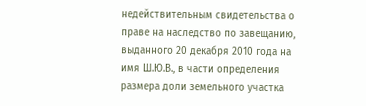недействительным свидетельства о праве на наследство по завещанию, выданного 20 декабря 2010 года на имя Ш.Ю.В., в части определения размера доли земельного участка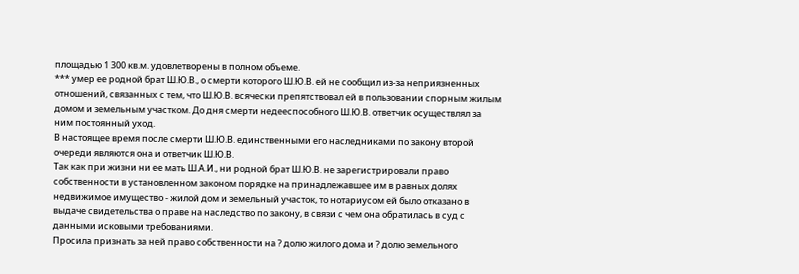площадью 1 300 кв.м. удовлетворены в полном объеме.
*** умер ее родной брат Ш.Ю.В., о смерти которого Ш.Ю.В. ей не сообщил из-за неприязненных отношений, связанных с тем, что Ш.Ю.В. всячески препятствовал ей в пользовании спорным жилым домом и земельным участком. До дня смерти недееспособного Ш.Ю.В. ответчик осуществлял за ним постоянный уход.
В настоящее время после смерти Ш.Ю.В. единственными его наследниками по закону второй очереди являются она и ответчик Ш.Ю.В.
Так как при жизни ни ее мать Ш.А.И., ни родной брат Ш.Ю.В. не зарегистрировали право собственности в установленном законом порядке на принадлежавшее им в равных долях недвижимое имущество - жилой дом и земельный участок, то нотариусом ей было отказано в выдаче свидетельства о праве на наследство по закону, в связи с чем она обратилась в суд с данными исковыми требованиями.
Просила признать за ней право собственности на ? долю жилого дома и ? долю земельного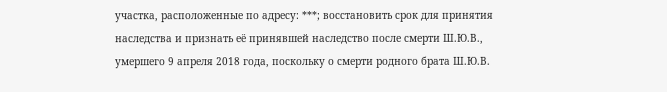участка, расположенные по адресу: ***; восстановить срок для принятия наследства и признать её принявшей наследство после смерти Ш.Ю.В., умершего 9 апреля 2018 года, поскольку о смерти родного брата Ш.Ю.В.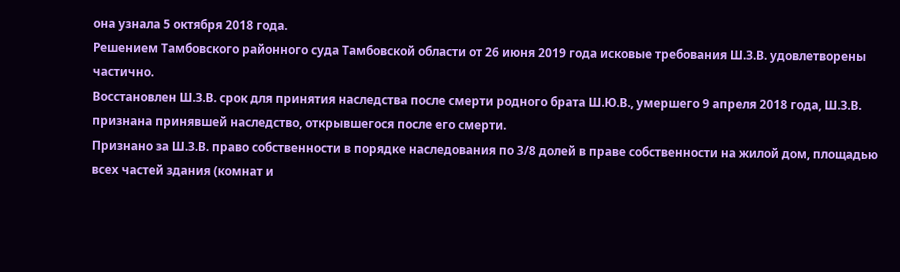она узнала 5 октября 2018 года.
Решением Тамбовского районного суда Тамбовской области от 26 июня 2019 года исковые требования Ш.З.В. удовлетворены частично.
Восстановлен Ш.З.В. срок для принятия наследства после смерти родного брата Ш.Ю.В., умершего 9 апреля 2018 года, Ш.З.В. признана принявшей наследство, открывшегося после его смерти.
Признано за Ш.З.В. право собственности в порядке наследования по 3/8 долей в праве собственности на жилой дом, площадью всех частей здания (комнат и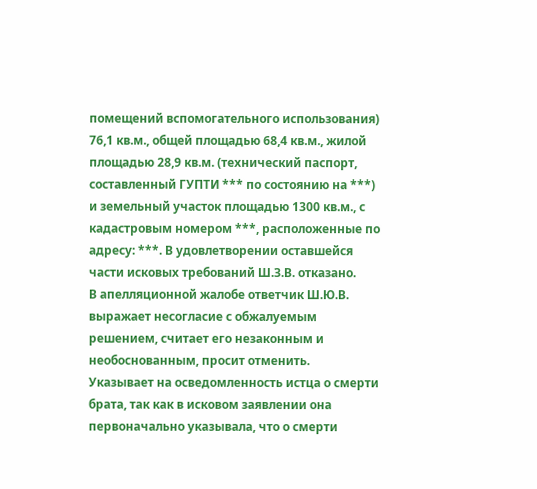помещений вспомогательного использования) 76,1 кв.м., общей площадью 68,4 кв.м., жилой площадью 28,9 кв.м. (технический паспорт, составленный ГУПТИ *** по состоянию на ***) и земельный участок площадью 1300 кв.м., с кадастровым номером ***, расположенные по адресу: ***. В удовлетворении оставшейся части исковых требований Ш.З.В. отказано.
В апелляционной жалобе ответчик Ш.Ю.В. выражает несогласие с обжалуемым решением, считает его незаконным и необоснованным, просит отменить.
Указывает на осведомленность истца о смерти брата, так как в исковом заявлении она первоначально указывала, что о смерти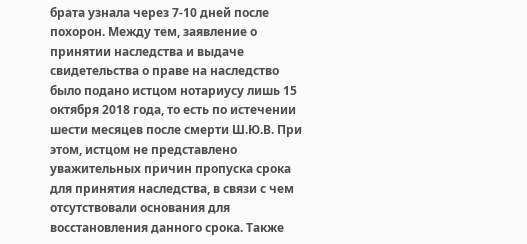брата узнала через 7-10 дней после похорон. Между тем, заявление о принятии наследства и выдаче свидетельства о праве на наследство было подано истцом нотариусу лишь 15 октября 2018 года, то есть по истечении шести месяцев после смерти Ш.Ю.В. При этом, истцом не представлено уважительных причин пропуска срока для принятия наследства, в связи с чем отсутствовали основания для восстановления данного срока. Также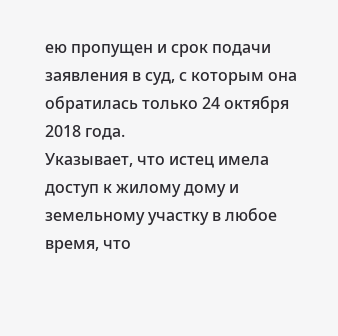ею пропущен и срок подачи заявления в суд, с которым она обратилась только 24 октября 2018 года.
Указывает, что истец имела доступ к жилому дому и земельному участку в любое время, что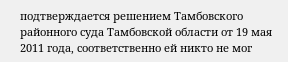подтверждается решением Тамбовского районного суда Тамбовской области от 19 мая 2011 года, соответственно ей никто не мог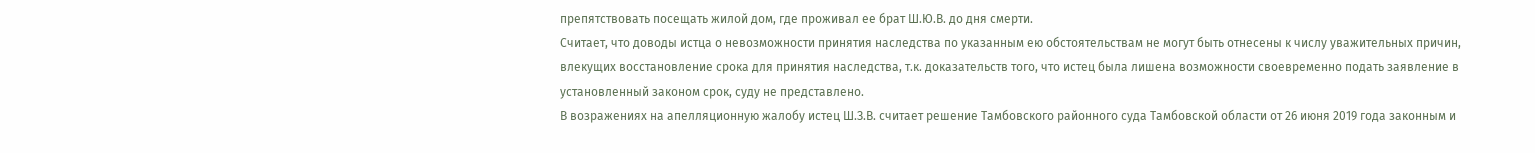препятствовать посещать жилой дом, где проживал ее брат Ш.Ю.В. до дня смерти.
Считает, что доводы истца о невозможности принятия наследства по указанным ею обстоятельствам не могут быть отнесены к числу уважительных причин, влекущих восстановление срока для принятия наследства, т.к. доказательств того, что истец была лишена возможности своевременно подать заявление в установленный законом срок, суду не представлено.
В возражениях на апелляционную жалобу истец Ш.З.В. считает решение Тамбовского районного суда Тамбовской области от 26 июня 2019 года законным и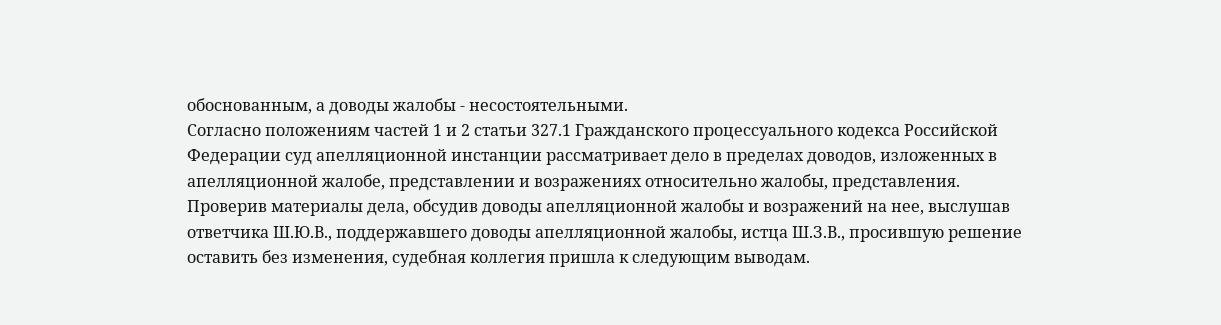обоснованным, а доводы жалобы - несостоятельными.
Согласно положениям частей 1 и 2 статьи 327.1 Гражданского процессуального кодекса Российской Федерации суд апелляционной инстанции рассматривает дело в пределах доводов, изложенных в апелляционной жалобе, представлении и возражениях относительно жалобы, представления.
Проверив материалы дела, обсудив доводы апелляционной жалобы и возражений на нее, выслушав ответчика Ш.Ю.В., поддержавшего доводы апелляционной жалобы, истца Ш.З.В., просившую решение оставить без изменения, судебная коллегия пришла к следующим выводам.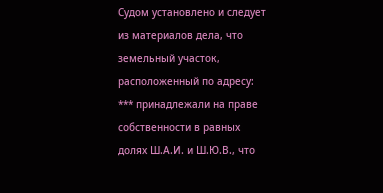Судом установлено и следует из материалов дела, что земельный участок, расположенный по адресу: *** принадлежали на праве собственности в равных долях Ш.А.И. и Ш.Ю.В., что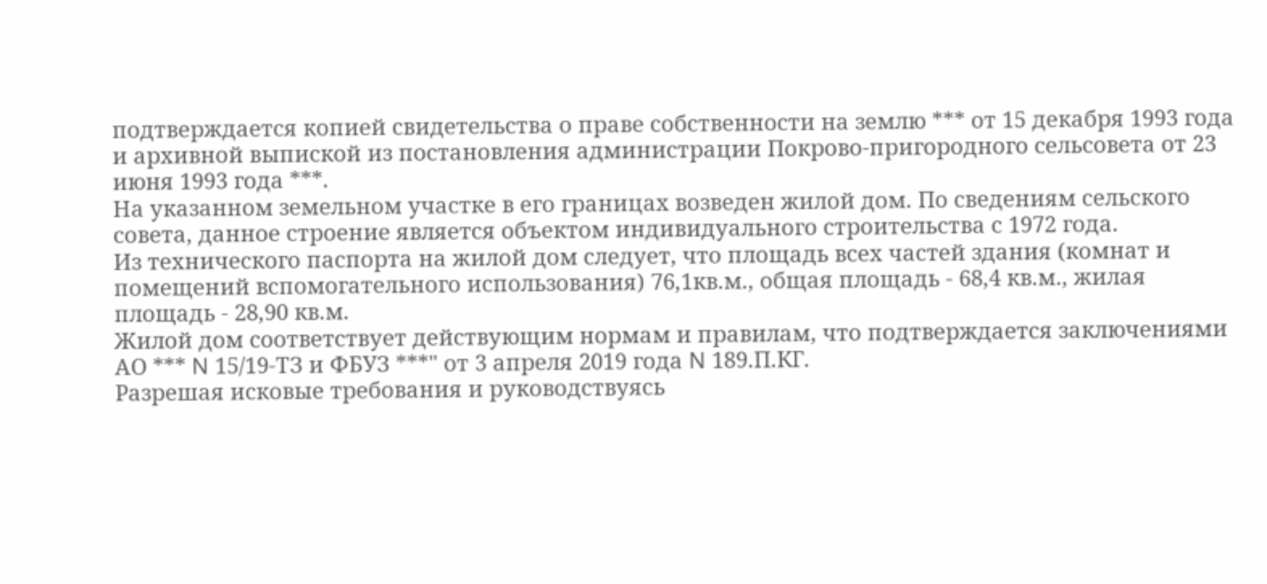подтверждается копией свидетельства о праве собственности на землю *** от 15 декабря 1993 года и архивной выпиской из постановления администрации Покрово-пригородного сельсовета от 23 июня 1993 года ***.
На указанном земельном участке в его границах возведен жилой дом. По сведениям сельского совета, данное строение является объектом индивидуального строительства с 1972 года.
Из технического паспорта на жилой дом следует, что площадь всех частей здания (комнат и помещений вспомогательного использования) 76,1кв.м., общая площадь - 68,4 кв.м., жилая площадь - 28,90 кв.м.
Жилой дом соответствует действующим нормам и правилам, что подтверждается заключениями АО *** N 15/19-ТЗ и ФБУЗ ***" от 3 апреля 2019 года N 189.П.КГ.
Разрешая исковые требования и руководствуясь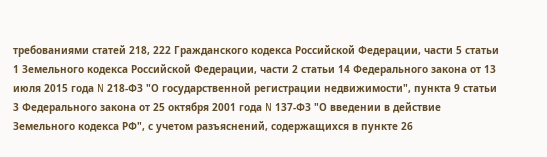требованиями статей 218, 222 Гражданского кодекса Российской Федерации, части 5 статьи 1 Земельного кодекса Российской Федерации, части 2 статьи 14 Федерального закона от 13 июля 2015 года N 218-ФЗ "О государственной регистрации недвижимости", пункта 9 статьи 3 Федерального закона от 25 октября 2001 года N 137-ФЗ "О введении в действие Земельного кодекса РФ", с учетом разъяснений, содержащихся в пункте 26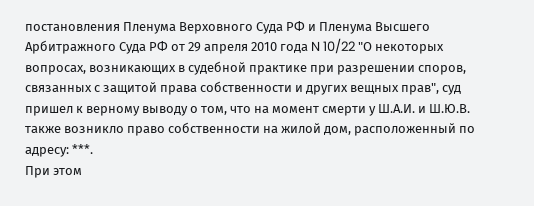постановления Пленума Верховного Суда РФ и Пленума Высшего Арбитражного Суда РФ от 29 апреля 2010 года N 10/22 "О некоторых вопросах, возникающих в судебной практике при разрешении споров, связанных с защитой права собственности и других вещных прав", суд пришел к верному выводу о том, что на момент смерти у Ш.А.И. и Ш.Ю.В. также возникло право собственности на жилой дом, расположенный по адресу: ***.
При этом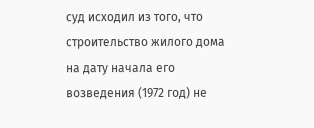суд исходил из того, что строительство жилого дома на дату начала его возведения (1972 год) не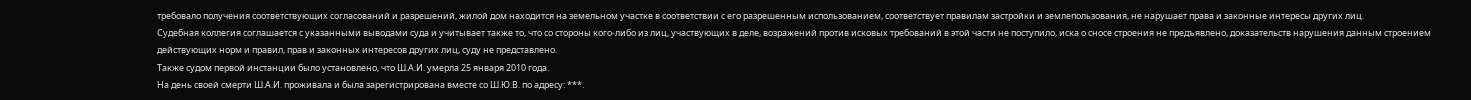требовало получения соответствующих согласований и разрешений, жилой дом находится на земельном участке в соответствии с его разрешенным использованием, соответствует правилам застройки и землепользования, не нарушает права и законные интересы других лиц.
Судебная коллегия соглашается с указанными выводами суда и учитывает также то, что со стороны кого-либо из лиц, участвующих в деле, возражений против исковых требований в этой части не поступило, иска о сносе строения не предъявлено, доказательств нарушения данным строением действующих норм и правил, прав и законных интересов других лиц, суду не представлено.
Также судом первой инстанции было установлено, что Ш.А.И. умерла 25 января 2010 года.
На день своей смерти Ш.А.И. проживала и была зарегистрирована вместе со Ш.Ю.В. по адресу: ***.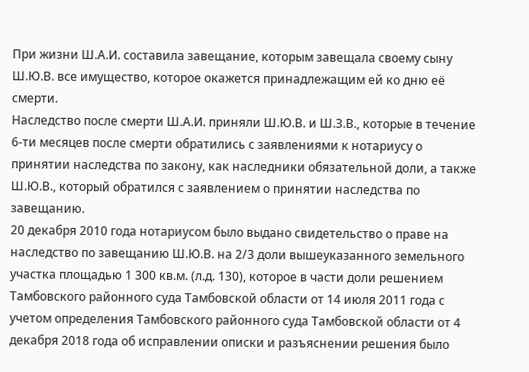При жизни Ш.А.И. составила завещание, которым завещала своему сыну Ш.Ю.В. все имущество, которое окажется принадлежащим ей ко дню её смерти.
Наследство после смерти Ш.А.И. приняли Ш.Ю.В. и Ш.З.В., которые в течение 6-ти месяцев после смерти обратились с заявлениями к нотариусу о принятии наследства по закону, как наследники обязательной доли, а также Ш.Ю.В., который обратился с заявлением о принятии наследства по завещанию.
20 декабря 2010 года нотариусом было выдано свидетельство о праве на наследство по завещанию Ш.Ю.В. на 2/3 доли вышеуказанного земельного участка площадью 1 300 кв.м. (л.д. 130), которое в части доли решением Тамбовского районного суда Тамбовской области от 14 июля 2011 года с учетом определения Тамбовского районного суда Тамбовской области от 4 декабря 2018 года об исправлении описки и разъяснении решения было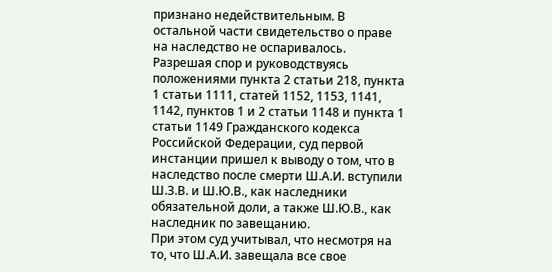признано недействительным. В остальной части свидетельство о праве на наследство не оспаривалось.
Разрешая спор и руководствуясь положениями пункта 2 статьи 218, пункта 1 статьи 1111, статей 1152, 1153, 1141, 1142, пунктов 1 и 2 статьи 1148 и пункта 1 статьи 1149 Гражданского кодекса Российской Федерации, суд первой инстанции пришел к выводу о том, что в наследство после смерти Ш.А.И. вступили Ш.З.В. и Ш.Ю.В., как наследники обязательной доли, а также Ш.Ю.В., как наследник по завещанию.
При этом суд учитывал, что несмотря на то, что Ш.А.И. завещала все свое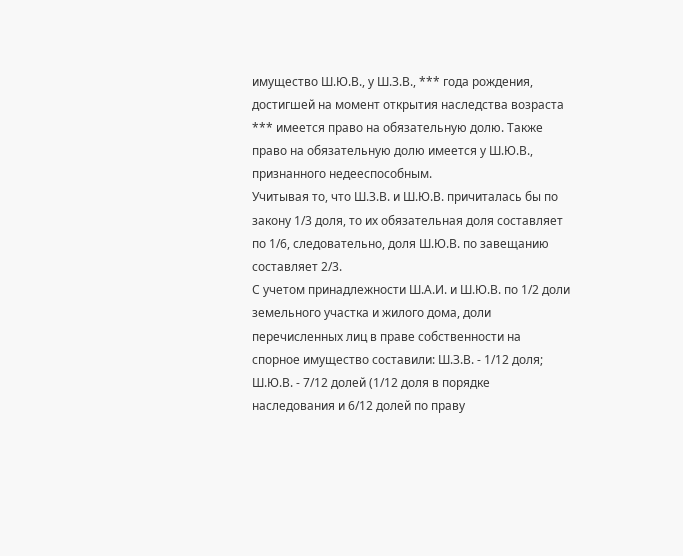имущество Ш.Ю.В., у Ш.З.В., *** года рождения, достигшей на момент открытия наследства возраста *** имеется право на обязательную долю. Также право на обязательную долю имеется у Ш.Ю.В., признанного недееспособным.
Учитывая то, что Ш.З.В. и Ш.Ю.В. причиталась бы по закону 1/3 доля, то их обязательная доля составляет по 1/6, следовательно, доля Ш.Ю.В. по завещанию составляет 2/3.
С учетом принадлежности Ш.А.И. и Ш.Ю.В. по 1/2 доли земельного участка и жилого дома, доли перечисленных лиц в праве собственности на спорное имущество составили: Ш.З.В. - 1/12 доля; Ш.Ю.В. - 7/12 долей (1/12 доля в порядке наследования и 6/12 долей по праву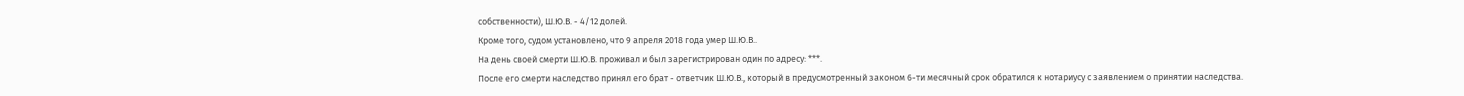собственности), Ш.Ю.В. - 4/12 долей.
Кроме того, судом установлено, что 9 апреля 2018 года умер Ш.Ю.В..
На день своей смерти Ш.Ю.В. проживал и был зарегистрирован один по адресу: ***.
После его смерти наследство принял его брат - ответчик Ш.Ю.В., который в предусмотренный законом 6-ти месячный срок обратился к нотариусу с заявлением о принятии наследства.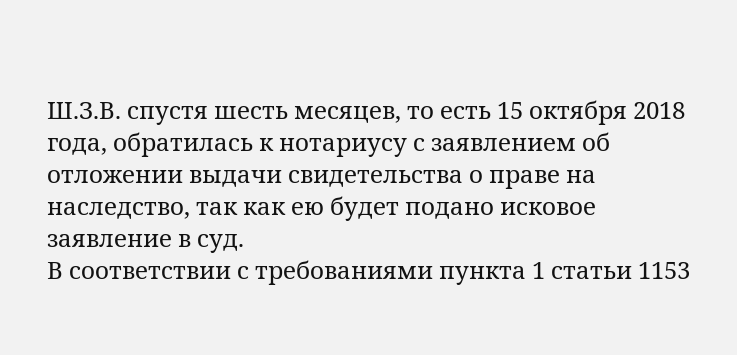Ш.З.В. спустя шесть месяцев, то есть 15 октября 2018 года, обратилась к нотариусу с заявлением об отложении выдачи свидетельства о праве на наследство, так как ею будет подано исковое заявление в суд.
В соответствии с требованиями пункта 1 статьи 1153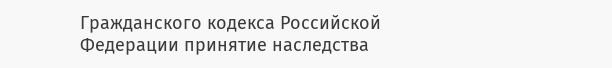Гражданского кодекса Российской Федерации принятие наследства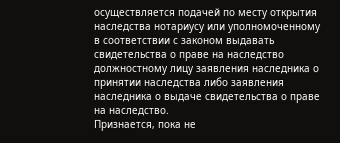осуществляется подачей по месту открытия наследства нотариусу или уполномоченному в соответствии с законом выдавать свидетельства о праве на наследство должностному лицу заявления наследника о принятии наследства либо заявления наследника о выдаче свидетельства о праве на наследство.
Признается, пока не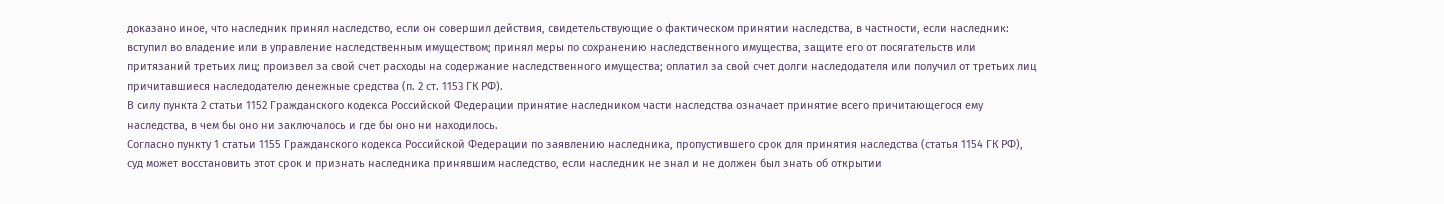доказано иное, что наследник принял наследство, если он совершил действия, свидетельствующие о фактическом принятии наследства, в частности, если наследник: вступил во владение или в управление наследственным имуществом; принял меры по сохранению наследственного имущества, защите его от посягательств или притязаний третьих лиц; произвел за свой счет расходы на содержание наследственного имущества; оплатил за свой счет долги наследодателя или получил от третьих лиц причитавшиеся наследодателю денежные средства (п. 2 ст. 1153 ГК РФ).
В силу пункта 2 статьи 1152 Гражданского кодекса Российской Федерации принятие наследником части наследства означает принятие всего причитающегося ему наследства, в чем бы оно ни заключалось и где бы оно ни находилось.
Согласно пункту 1 статьи 1155 Гражданского кодекса Российской Федерации по заявлению наследника, пропустившего срок для принятия наследства (статья 1154 ГК РФ), суд может восстановить этот срок и признать наследника принявшим наследство, если наследник не знал и не должен был знать об открытии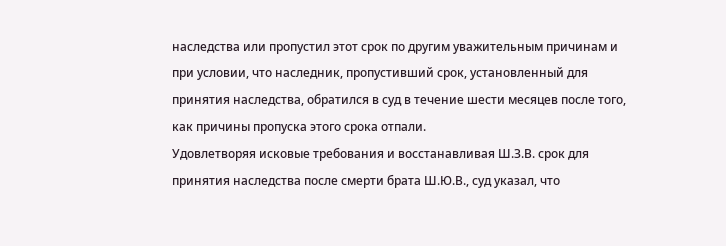наследства или пропустил этот срок по другим уважительным причинам и при условии, что наследник, пропустивший срок, установленный для принятия наследства, обратился в суд в течение шести месяцев после того, как причины пропуска этого срока отпали.
Удовлетворяя исковые требования и восстанавливая Ш.З.В. срок для принятия наследства после смерти брата Ш.Ю.В., суд указал, что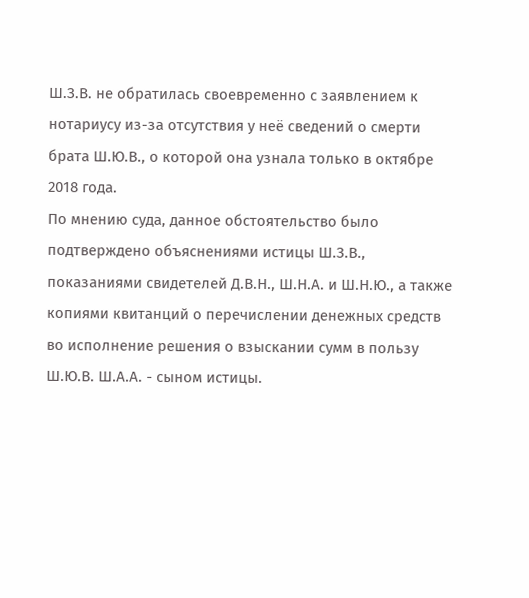Ш.З.В. не обратилась своевременно с заявлением к нотариусу из-за отсутствия у неё сведений о смерти брата Ш.Ю.В., о которой она узнала только в октябре 2018 года.
По мнению суда, данное обстоятельство было подтверждено объяснениями истицы Ш.З.В., показаниями свидетелей Д.В.Н., Ш.Н.А. и Ш.Н.Ю., а также копиями квитанций о перечислении денежных средств во исполнение решения о взыскании сумм в пользу Ш.Ю.В. Ш.А.А. - сыном истицы.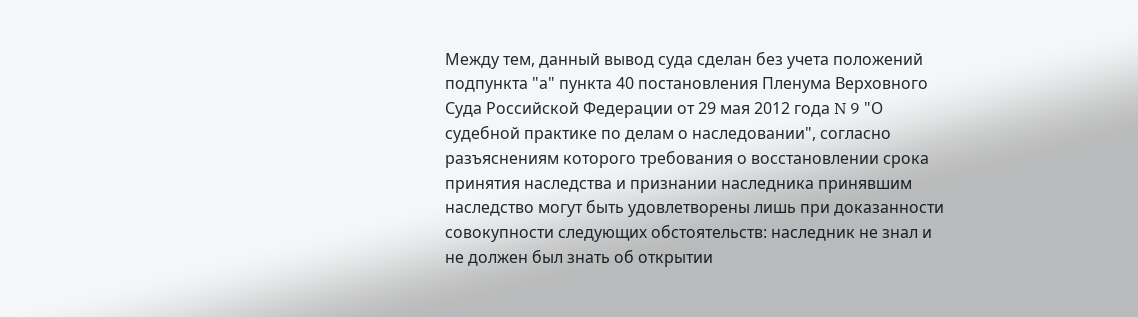Между тем, данный вывод суда сделан без учета положений подпункта "а" пункта 40 постановления Пленума Верховного Суда Российской Федерации от 29 мая 2012 года N 9 "О судебной практике по делам о наследовании", согласно разъяснениям которого требования о восстановлении срока принятия наследства и признании наследника принявшим наследство могут быть удовлетворены лишь при доказанности совокупности следующих обстоятельств: наследник не знал и не должен был знать об открытии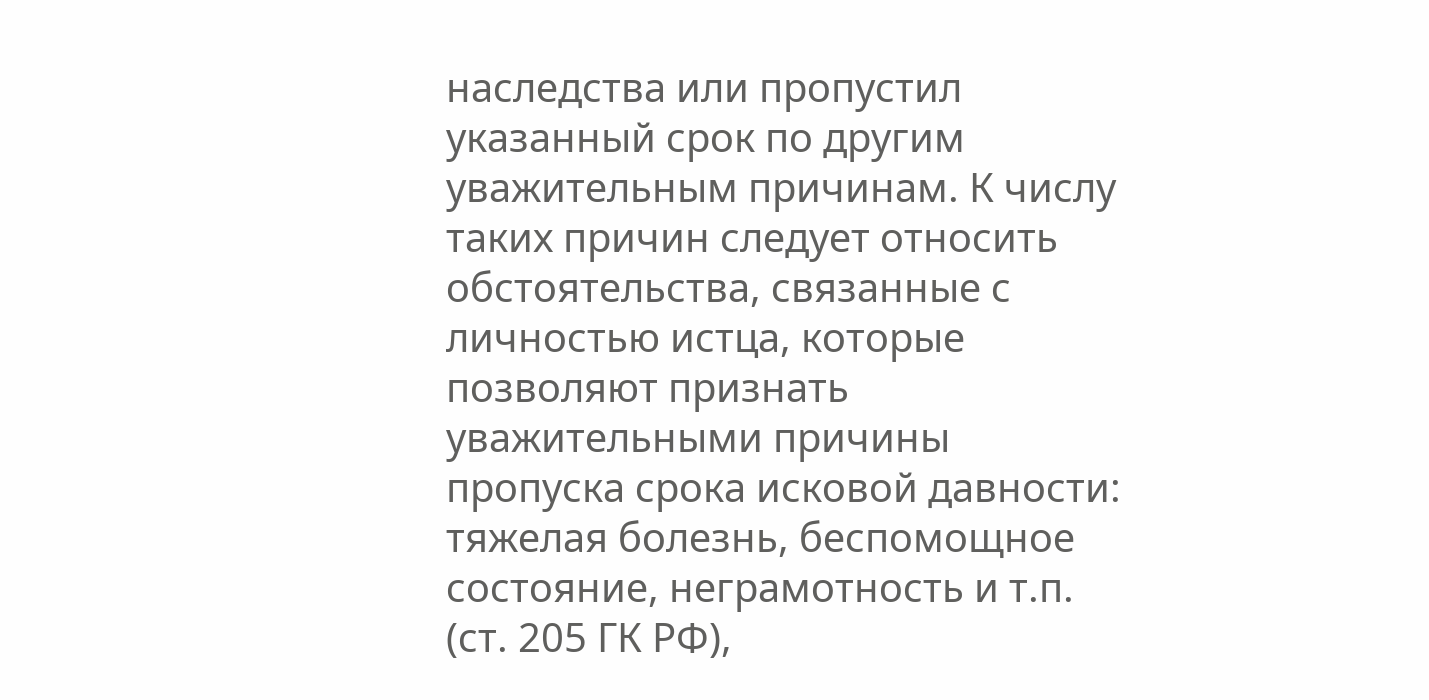наследства или пропустил указанный срок по другим уважительным причинам. К числу таких причин следует относить обстоятельства, связанные с личностью истца, которые позволяют признать уважительными причины пропуска срока исковой давности: тяжелая болезнь, беспомощное состояние, неграмотность и т.п. (ст. 205 ГК РФ),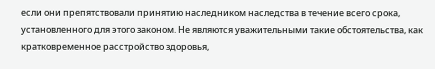если они препятствовали принятию наследником наследства в течение всего срока, установленного для этого законом. Не являются уважительными такие обстоятельства, как кратковременное расстройство здоровья,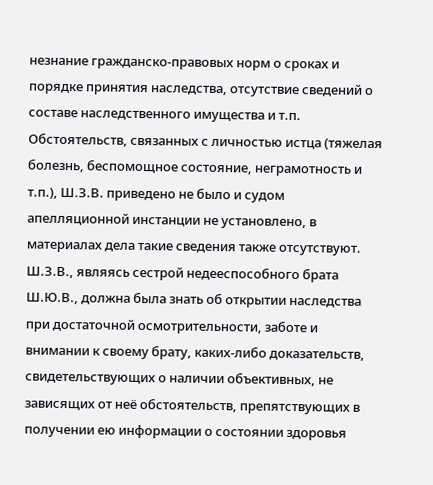незнание гражданско-правовых норм о сроках и порядке принятия наследства, отсутствие сведений о составе наследственного имущества и т.п.
Обстоятельств, связанных с личностью истца (тяжелая болезнь, беспомощное состояние, неграмотность и т.п.), Ш.З.В. приведено не было и судом апелляционной инстанции не установлено, в материалах дела такие сведения также отсутствуют.
Ш.З.В., являясь сестрой недееспособного брата Ш.Ю.В., должна была знать об открытии наследства при достаточной осмотрительности, заботе и внимании к своему брату, каких-либо доказательств, свидетельствующих о наличии объективных, не зависящих от неё обстоятельств, препятствующих в получении ею информации о состоянии здоровья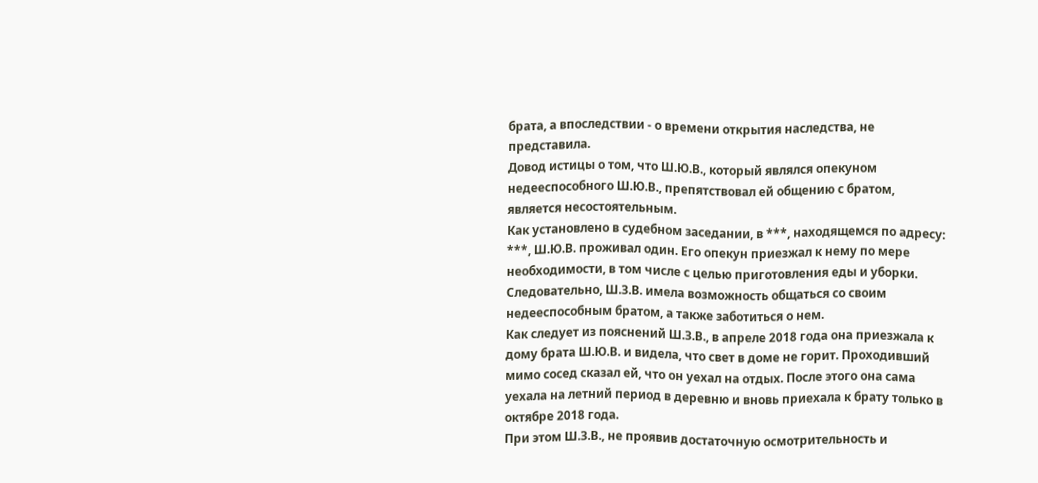брата, а впоследствии - о времени открытия наследства, не представила.
Довод истицы о том, что Ш.Ю.В., который являлся опекуном недееспособного Ш.Ю.В., препятствовал ей общению с братом, является несостоятельным.
Как установлено в судебном заседании, в ***, находящемся по адресу: ***, Ш.Ю.В. проживал один. Его опекун приезжал к нему по мере необходимости, в том числе с целью приготовления еды и уборки. Следовательно, Ш.З.В. имела возможность общаться со своим недееспособным братом, а также заботиться о нем.
Как следует из пояснений Ш.З.В., в апреле 2018 года она приезжала к дому брата Ш.Ю.В. и видела, что свет в доме не горит. Проходивший мимо сосед сказал ей, что он уехал на отдых. После этого она сама уехала на летний период в деревню и вновь приехала к брату только в октябре 2018 года.
При этом Ш.З.В., не проявив достаточную осмотрительность и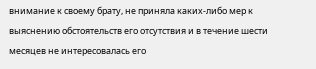внимание к своему брату, не приняла каких-либо мер к выяснению обстоятельств его отсутствия и в течение шести месяцев не интересовалась его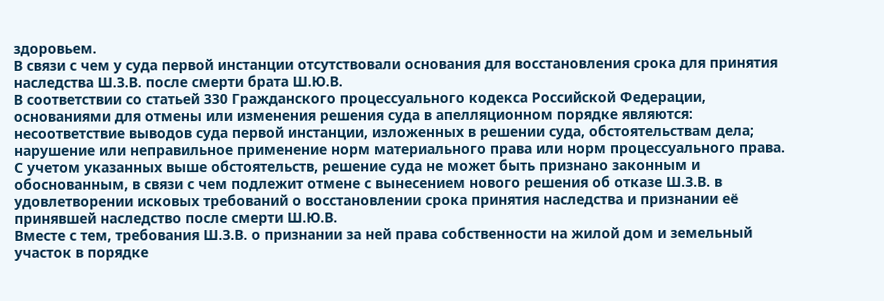здоровьем.
В связи с чем у суда первой инстанции отсутствовали основания для восстановления срока для принятия наследства Ш.З.В. после смерти брата Ш.Ю.В.
В соответствии со статьей 330 Гражданского процессуального кодекса Российской Федерации, основаниями для отмены или изменения решения суда в апелляционном порядке являются: несоответствие выводов суда первой инстанции, изложенных в решении суда, обстоятельствам дела; нарушение или неправильное применение норм материального права или норм процессуального права.
С учетом указанных выше обстоятельств, решение суда не может быть признано законным и обоснованным, в связи с чем подлежит отмене с вынесением нового решения об отказе Ш.З.В. в удовлетворении исковых требований о восстановлении срока принятия наследства и признании её принявшей наследство после смерти Ш.Ю.В.
Вместе с тем, требования Ш.З.В. о признании за ней права собственности на жилой дом и земельный участок в порядке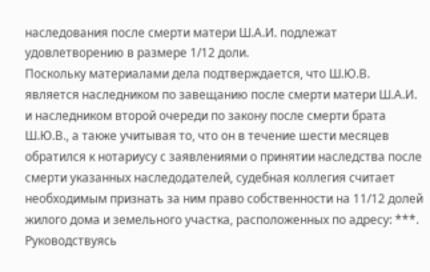наследования после смерти матери Ш.А.И. подлежат удовлетворению в размере 1/12 доли.
Поскольку материалами дела подтверждается, что Ш.Ю.В. является наследником по завещанию после смерти матери Ш.А.И. и наследником второй очереди по закону после смерти брата Ш.Ю.В., а также учитывая то, что он в течение шести месяцев обратился к нотариусу с заявлениями о принятии наследства после смерти указанных наследодателей, судебная коллегия считает необходимым признать за ним право собственности на 11/12 долей жилого дома и земельного участка, расположенных по адресу: ***.
Руководствуясь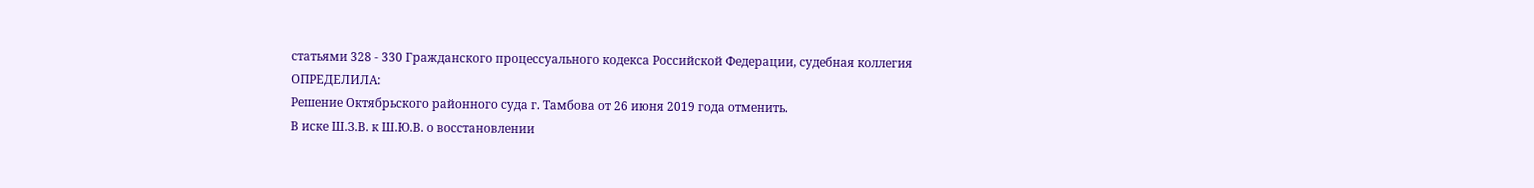статьями 328 - 330 Гражданского процессуального кодекса Российской Федерации, судебная коллегия
ОПРЕДЕЛИЛА:
Решение Октябрьского районного суда г. Тамбова от 26 июня 2019 года отменить.
В иске Ш.З.В. к Ш.Ю.В. о восстановлении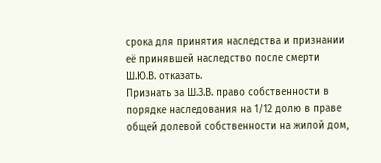срока для принятия наследства и признании её принявшей наследство после смерти Ш.Ю.В. отказать.
Признать за Ш.З.В. право собственности в порядке наследования на 1/12 долю в праве общей долевой собственности на жилой дом,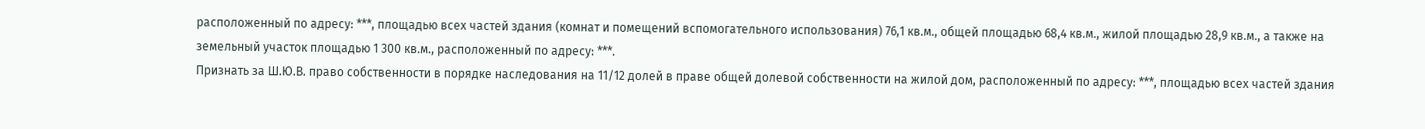расположенный по адресу: ***, площадью всех частей здания (комнат и помещений вспомогательного использования) 76,1 кв.м., общей площадью 68,4 кв.м., жилой площадью 28,9 кв.м., а также на земельный участок площадью 1 300 кв.м., расположенный по адресу: ***.
Признать за Ш.Ю.В. право собственности в порядке наследования на 11/12 долей в праве общей долевой собственности на жилой дом, расположенный по адресу: ***, площадью всех частей здания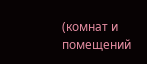(комнат и помещений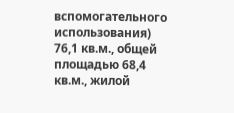вспомогательного использования) 76,1 кв.м., общей площадью 68,4 кв.м., жилой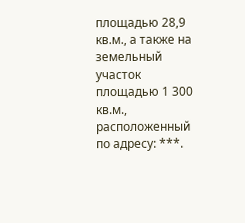площадью 28,9 кв.м., а также на земельный участок площадью 1 300 кв.м., расположенный по адресу: ***.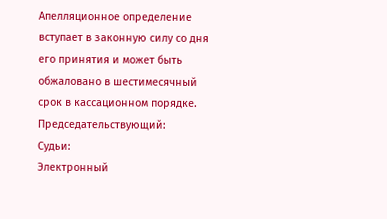Апелляционное определение вступает в законную силу со дня его принятия и может быть обжаловано в шестимесячный срок в кассационном порядке.
Председательствующий:
Судьи:
Электронный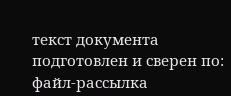текст документа
подготовлен и сверен по:
файл-рассылка